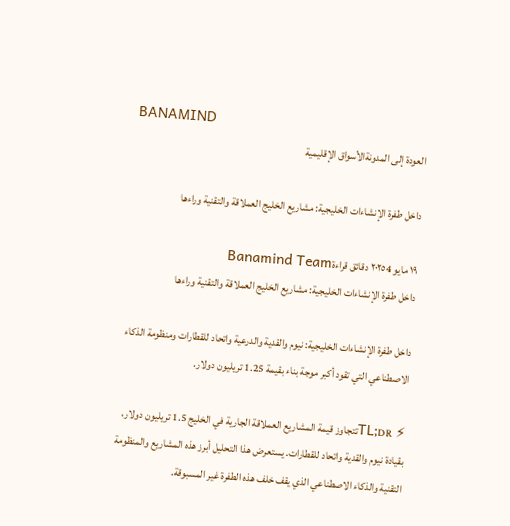BANAMIND
العودة إلى المدونةالأسواق الإقليمية

داخل طفرة الإنشاءات الخليجية: مشاريع الخليج العملاقة والتقنية وراءها

١٩ مايو ٢٠٢٥4 دقائق قراءةBanamind Team
داخل طفرة الإنشاءات الخليجية: مشاريع الخليج العملاقة والتقنية وراءها

داخل طفرة الإنشاءات الخليجية: نيوم والقدية والدرعية واتحاد للقطارات ومنظومة الذكاء الاصطناعي التي تقود أكبر موجة بناء بقيمة 1.25 تريليون دولار.

⚡ TL;DRتتجاوز قيمة المشاريع العملاقة الجارية في الخليج 1.5 تريليون دولار، بقيادة نيوم والقدية واتحاد للقطارات. يستعرض هذا التحليل أبرز هذه المشاريع والمنظومة التقنية والذكاء الاصطناعي الذي يقف خلف هذه الطفرة غير المسبوقة.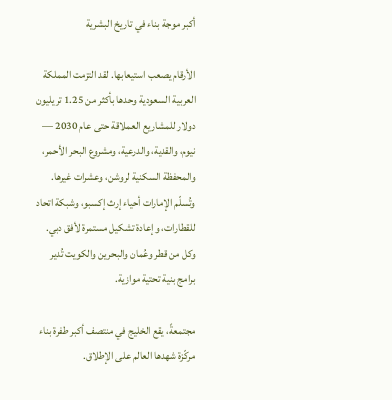أكبر موجة بناء في تاريخ البشرية

الأرقام يصعب استيعابها. لقد التزمت المملكة العربية السعودية وحدها بأكثر من 1.25 تريليون دولار للمشاريع العملاقة حتى عام 2030 — نيوم، والقدية، والدرعية، ومشروع البحر الأحمر، والمحفظة السكنية لروشن، وعشرات غيرها. وتُسلّم الإمارات أحياء إرث إكسبو، وشبكة اتحاد للقطارات، وإعادة تشكيل مستمرة لأفق دبي. وكل من قطر وعُمان والبحرين والكويت تُدير برامج بنية تحتية موازية.

مجتمعةً، يقع الخليج في منتصف أكبر طفرة بناء مركّزة شهدها العالم على الإطلاق.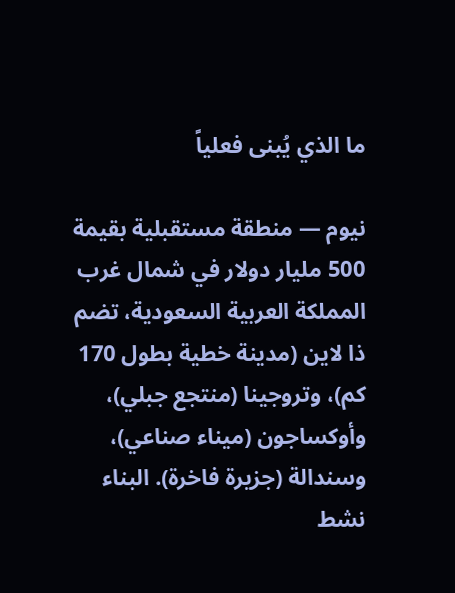ما الذي يُبنى فعلياً

نيوم — منطقة مستقبلية بقيمة 500 مليار دولار في شمال غرب المملكة العربية السعودية، تضم ذا لاين (مدينة خطية بطول 170 كم)، وتروجينا (منتجع جبلي)، وأوكساجون (ميناء صناعي)، وسندالة (جزيرة فاخرة). البناء نشط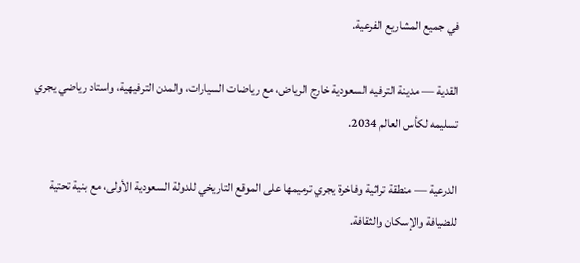في جميع المشاريع الفرعية.

القدية — مدينة الترفيه السعودية خارج الرياض، مع رياضات السيارات، والمدن الترفيهية، واستاد رياضي يجري تسليمه لكأس العالم 2034.

الدرعية — منطقة تراثية وفاخرة يجري ترميمها على الموقع التاريخي للدولة السعودية الأولى، مع بنية تحتية للضيافة والإسكان والثقافة.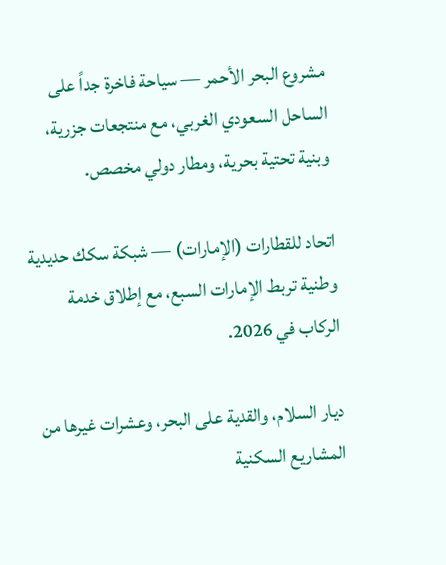مشروع البحر الأحمر — سياحة فاخرة جداً على الساحل السعودي الغربي، مع منتجعات جزرية، وبنية تحتية بحرية، ومطار دولي مخصص.

اتحاد للقطارات (الإمارات) — شبكة سكك حديدية وطنية تربط الإمارات السبع، مع إطلاق خدمة الركاب في 2026.

ديار السلام، والقدية على البحر، وعشرات غيرها من المشاريع السكنية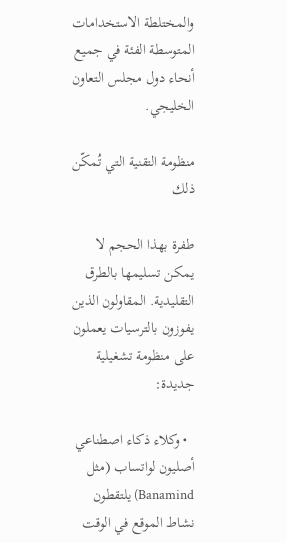والمختلطة الاستخدامات المتوسطة الفئة في جميع أنحاء دول مجلس التعاون الخليجي.

منظومة التقنية التي تُمكّن ذلك

طفرة بهذا الحجم لا يمكن تسليمها بالطرق التقليدية. المقاولون الذين يفوزون بالترسيات يعملون على منظومة تشغيلية جديدة:

  • وكلاء ذكاء اصطناعي أصليون لواتساب (مثل Banamind) يلتقطون نشاط الموقع في الوقت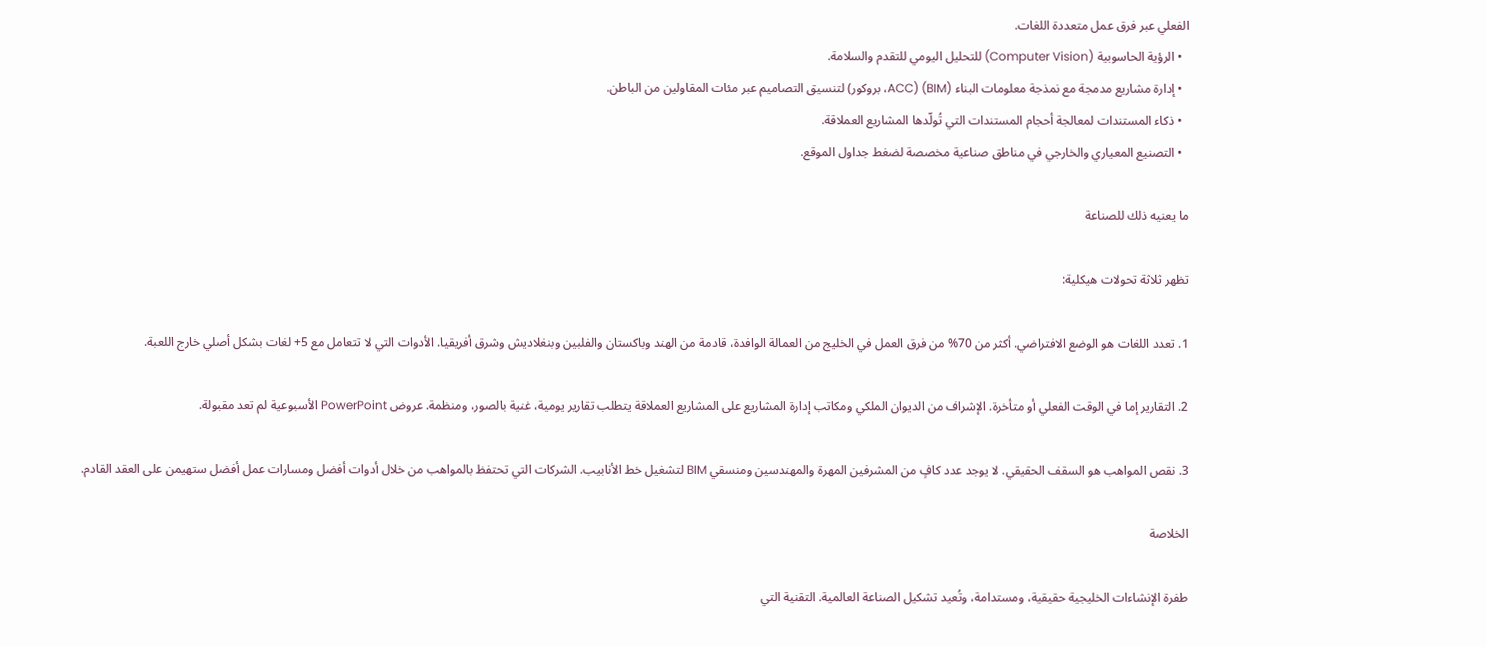الفعلي عبر فرق عمل متعددة اللغات.
  • الرؤية الحاسوبية (Computer Vision) للتحليل اليومي للتقدم والسلامة.
  • إدارة مشاريع مدمجة مع نمذجة معلومات البناء (BIM) (ACC، بروكور) لتنسيق التصاميم عبر مئات المقاولين من الباطن.
  • ذكاء المستندات لمعالجة أحجام المستندات التي تُولّدها المشاريع العملاقة.
  • التصنيع المعياري والخارجي في مناطق صناعية مخصصة لضغط جداول الموقع.

ما يعنيه ذلك للصناعة

تظهر ثلاثة تحولات هيكلية:

1. تعدد اللغات هو الوضع الافتراضي. أكثر من 70% من فرق العمل في الخليج من العمالة الوافدة، قادمة من الهند وباكستان والفلبين وبنغلاديش وشرق أفريقيا. الأدوات التي لا تتعامل مع 5+ لغات بشكل أصلي خارج اللعبة.

2. التقارير إما في الوقت الفعلي أو متأخرة. الإشراف من الديوان الملكي ومكاتب إدارة المشاريع على المشاريع العملاقة يتطلب تقارير يومية، غنية بالصور، ومنظمة. عروض PowerPoint الأسبوعية لم تعد مقبولة.

3. نقص المواهب هو السقف الحقيقي. لا يوجد عدد كافٍ من المشرفين المهرة والمهندسين ومنسقي BIM لتشغيل خط الأنابيب. الشركات التي تحتفظ بالمواهب من خلال أدوات أفضل ومسارات عمل أفضل ستهيمن على العقد القادم.

الخلاصة

طفرة الإنشاءات الخليجية حقيقية، ومستدامة، وتُعيد تشكيل الصناعة العالمية. التقنية التي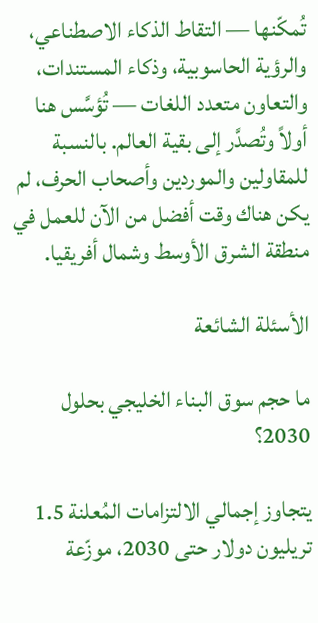تُمكّنها — التقاط الذكاء الاصطناعي، والرؤية الحاسوبية، وذكاء المستندات، والتعاون متعدد اللغات — تُؤسَّس هنا أولاً وتُصدَّر إلى بقية العالم. بالنسبة للمقاولين والموردين وأصحاب الحرف، لم يكن هناك وقت أفضل من الآن للعمل في منطقة الشرق الأوسط وشمال أفريقيا.

الأسئلة الشائعة

ما حجم سوق البناء الخليجي بحلول 2030؟

يتجاوز إجمالي الالتزامات المُعلنة 1.5 تريليون دولار حتى 2030، موزّعة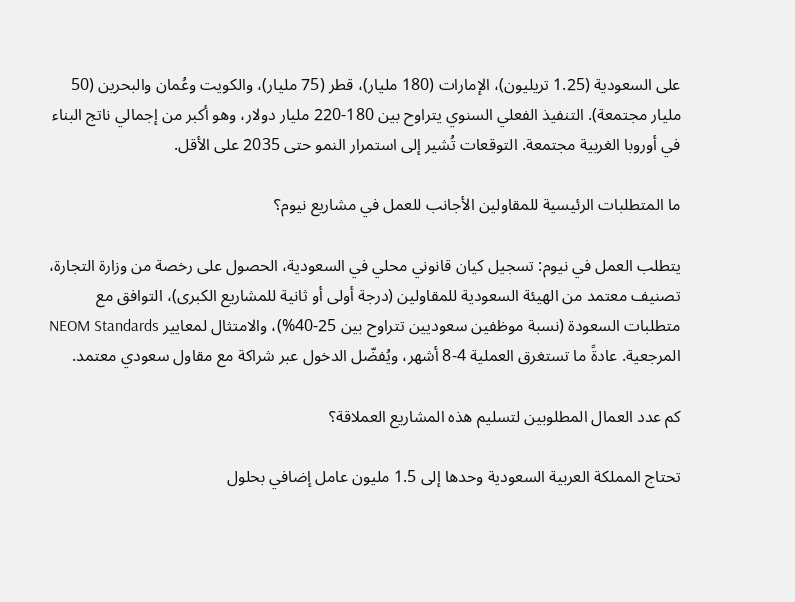على السعودية (1.25 تريليون)، الإمارات (180 مليار)، قطر (75 مليار)، والكويت وعُمان والبحرين (50 مليار مجتمعة). التنفيذ الفعلي السنوي يتراوح بين 180-220 مليار دولار، وهو أكبر من إجمالي ناتج البناء في أوروبا الغربية مجتمعة. التوقعات تُشير إلى استمرار النمو حتى 2035 على الأقل.

ما المتطلبات الرئيسية للمقاولين الأجانب للعمل في مشاريع نيوم؟

يتطلب العمل في نيوم: تسجيل كيان قانوني محلي في السعودية، الحصول على رخصة من وزارة التجارة، تصنيف معتمد من الهيئة السعودية للمقاولين (درجة أولى أو ثانية للمشاريع الكبرى)، التوافق مع متطلبات السعودة (نسبة موظفين سعوديين تتراوح بين 25-40%)، والامتثال لمعايير NEOM Standards المرجعية. عادةً ما تستغرق العملية 4-8 أشهر، ويُفضّل الدخول عبر شراكة مع مقاول سعودي معتمد.

كم عدد العمال المطلوبين لتسليم هذه المشاريع العملاقة؟

تحتاج المملكة العربية السعودية وحدها إلى 1.5 مليون عامل إضافي بحلول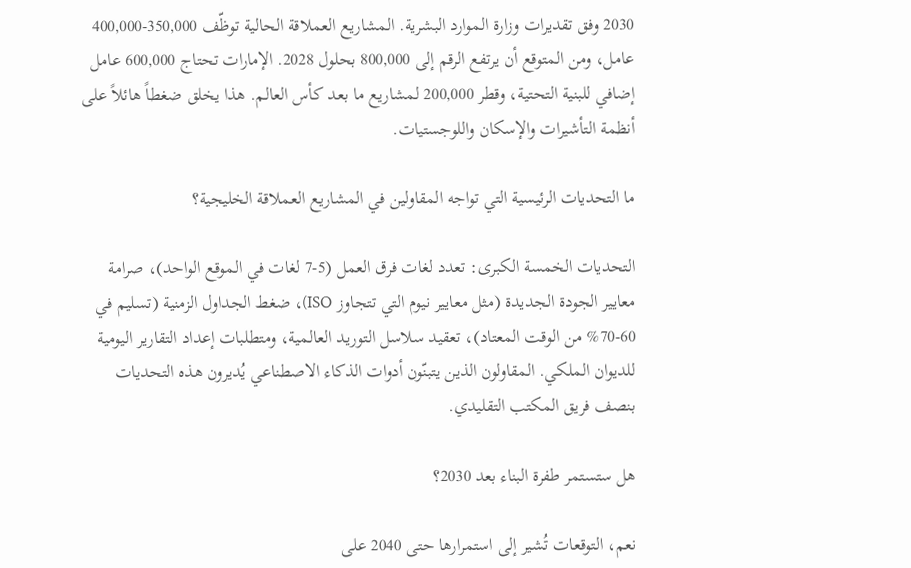2030 وفق تقديرات وزارة الموارد البشرية. المشاريع العملاقة الحالية توظّف 350,000-400,000 عامل، ومن المتوقع أن يرتفع الرقم إلى 800,000 بحلول 2028. الإمارات تحتاج 600,000 عامل إضافي للبنية التحتية، وقطر 200,000 لمشاريع ما بعد كأس العالم. هذا يخلق ضغطاً هائلاً على أنظمة التأشيرات والإسكان واللوجستيات.

ما التحديات الرئيسية التي تواجه المقاولين في المشاريع العملاقة الخليجية؟

التحديات الخمسة الكبرى: تعدد لغات فرق العمل (5-7 لغات في الموقع الواحد)، صرامة معايير الجودة الجديدة (مثل معايير نيوم التي تتجاوز ISO)، ضغط الجداول الزمنية (تسليم في 60-70% من الوقت المعتاد)، تعقيد سلاسل التوريد العالمية، ومتطلبات إعداد التقارير اليومية للديوان الملكي. المقاولون الذين يتبنّون أدوات الذكاء الاصطناعي يُديرون هذه التحديات بنصف فريق المكتب التقليدي.

هل ستستمر طفرة البناء بعد 2030؟

نعم، التوقعات تُشير إلى استمرارها حتى 2040 على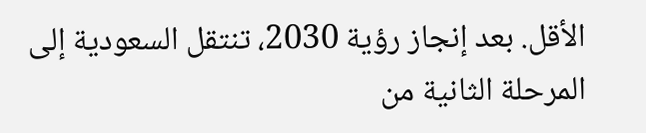الأقل. بعد إنجاز رؤية 2030، تنتقل السعودية إلى المرحلة الثانية من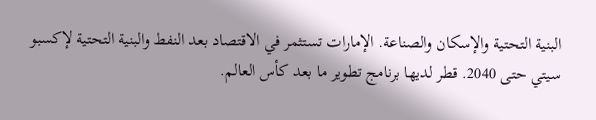البنية التحتية والإسكان والصناعة. الإمارات تستثمر في الاقتصاد بعد النفط والبنية التحتية لإكسبو سيتي حتى 2040. قطر لديها برنامج تطوير ما بعد كأس العالم.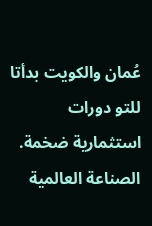عُمان والكويت بدأتا للتو دورات استثمارية ضخمة. الصناعة العالمية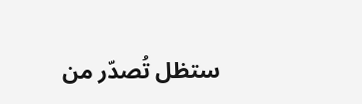ستظل تُصدّر من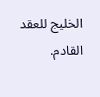الخليج للعقد القادم.